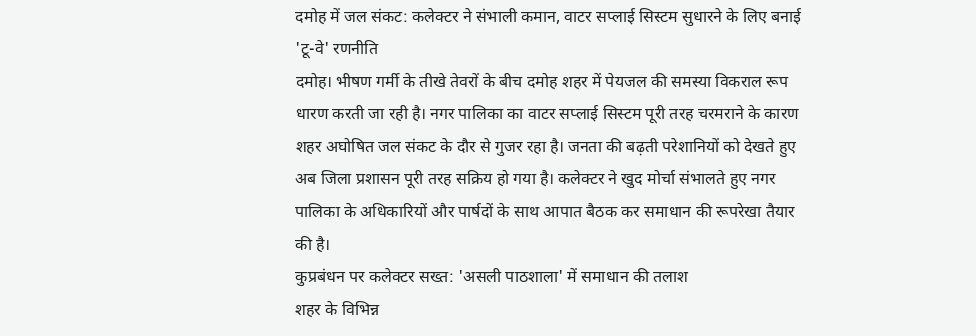दमोह में जल संकट: कलेक्टर ने संभाली कमान, वाटर सप्लाई सिस्टम सुधारने के लिए बनाई 'टू-वे' रणनीति
दमोह। भीषण गर्मी के तीखे तेवरों के बीच दमोह शहर में पेयजल की समस्या विकराल रूप धारण करती जा रही है। नगर पालिका का वाटर सप्लाई सिस्टम पूरी तरह चरमराने के कारण शहर अघोषित जल संकट के दौर से गुजर रहा है। जनता की बढ़ती परेशानियों को देखते हुए अब जिला प्रशासन पूरी तरह सक्रिय हो गया है। कलेक्टर ने खुद मोर्चा संभालते हुए नगर पालिका के अधिकारियों और पार्षदों के साथ आपात बैठक कर समाधान की रूपरेखा तैयार की है।
कुप्रबंधन पर कलेक्टर सख्त: 'असली पाठशाला' में समाधान की तलाश
शहर के विभिन्न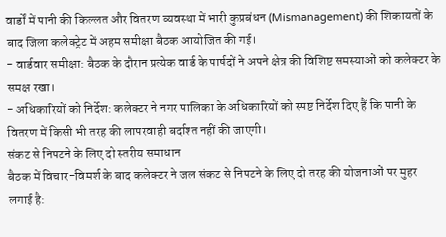वार्डों में पानी की किल्लत और वितरण व्यवस्था में भारी कुप्रबंधन (Mismanagement) की शिकायतों के बाद जिला कलेक्ट्रेट में अहम समीक्षा बैठक आयोजित की गई।
- वार्डवार समीक्षा: बैठक के दौरान प्रत्येक वार्ड के पार्षदों ने अपने क्षेत्र की विशिष्ट समस्याओं को कलेक्टर के समक्ष रखा।
- अधिकारियों को निर्देश: कलेक्टर ने नगर पालिका के अधिकारियों को स्पष्ट निर्देश दिए हैं कि पानी के वितरण में किसी भी तरह की लापरवाही बर्दाश्त नहीं की जाएगी।
संकट से निपटने के लिए दो स्तरीय समाधान
बैठक में विचार-विमर्श के बाद कलेक्टर ने जल संकट से निपटने के लिए दो तरह की योजनाओं पर मुहर लगाई है: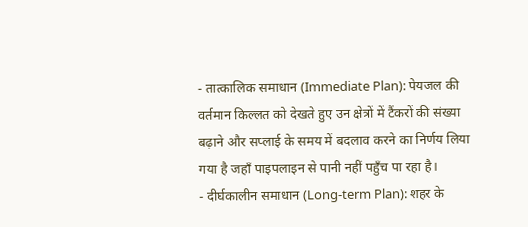- तात्कालिक समाधान (Immediate Plan): पेयजल की वर्तमान किल्लत को देखते हुए उन क्षेत्रों में टैंकरों की संख्या बढ़ाने और सप्लाई के समय में बदलाव करने का निर्णय लिया गया है जहाँ पाइपलाइन से पानी नहीं पहुँच पा रहा है।
- दीर्घकालीन समाधान (Long-term Plan): शहर के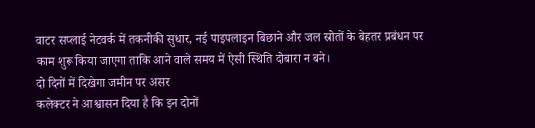वाटर सप्लाई नेटवर्क में तकनीकी सुधार, नई पाइपलाइन बिछाने और जल स्रोतों के बेहतर प्रबंधन पर काम शुरू किया जाएगा ताकि आने वाले समय में ऐसी स्थिति दोबारा न बने।
दो दिनों में दिखेगा जमीन पर असर
कलेक्टर ने आश्वासन दिया है कि इन दोनों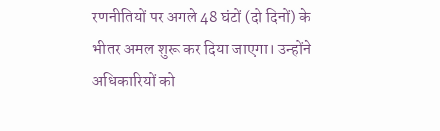रणनीतियों पर अगले 48 घंटों (दो दिनों) के भीतर अमल शुरू कर दिया जाएगा। उन्होंने अधिकारियों को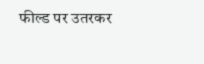फील्ड पर उतरकर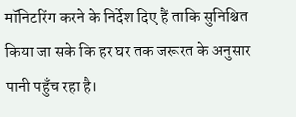मॉनिटरिंग करने के निर्देश दिए हैं ताकि सुनिश्चित किया जा सके कि हर घर तक जरूरत के अनुसार पानी पहुँच रहा है।